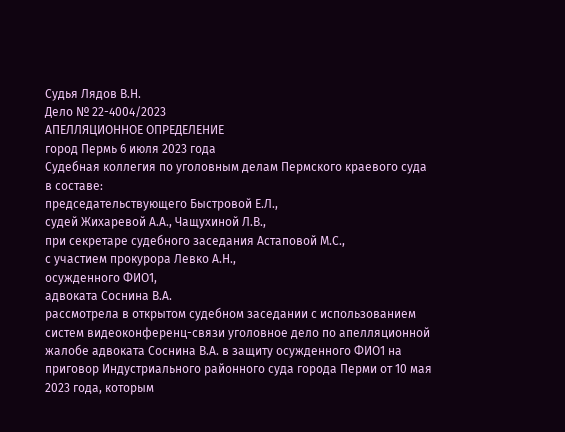Судья Лядов В.Н.
Дело № 22-4004/2023
АПЕЛЛЯЦИОННОЕ ОПРЕДЕЛЕНИЕ
город Пермь 6 июля 2023 года
Судебная коллегия по уголовным делам Пермского краевого суда в составе:
председательствующего Быстровой Е.Л.,
судей Жихаревой А.А., Чащухиной Л.В.,
при секретаре судебного заседания Астаповой М.С.,
с участием прокурора Левко А.Н.,
осужденного ФИО1,
адвоката Соснина В.А.
рассмотрела в открытом судебном заседании с использованием систем видеоконференц-связи уголовное дело по апелляционной жалобе адвоката Соснина В.А. в защиту осужденного ФИО1 на приговор Индустриального районного суда города Перми от 10 мая 2023 года, которым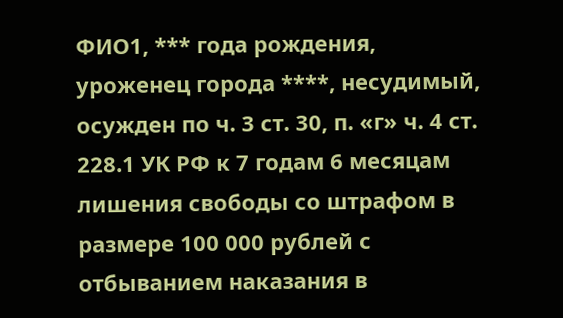ФИО1, *** года рождения, уроженец города ****, несудимый,
осужден по ч. 3 ст. 30, п. «г» ч. 4 ст. 228.1 УК РФ к 7 годам 6 месяцам лишения свободы со штрафом в размере 100 000 рублей с отбыванием наказания в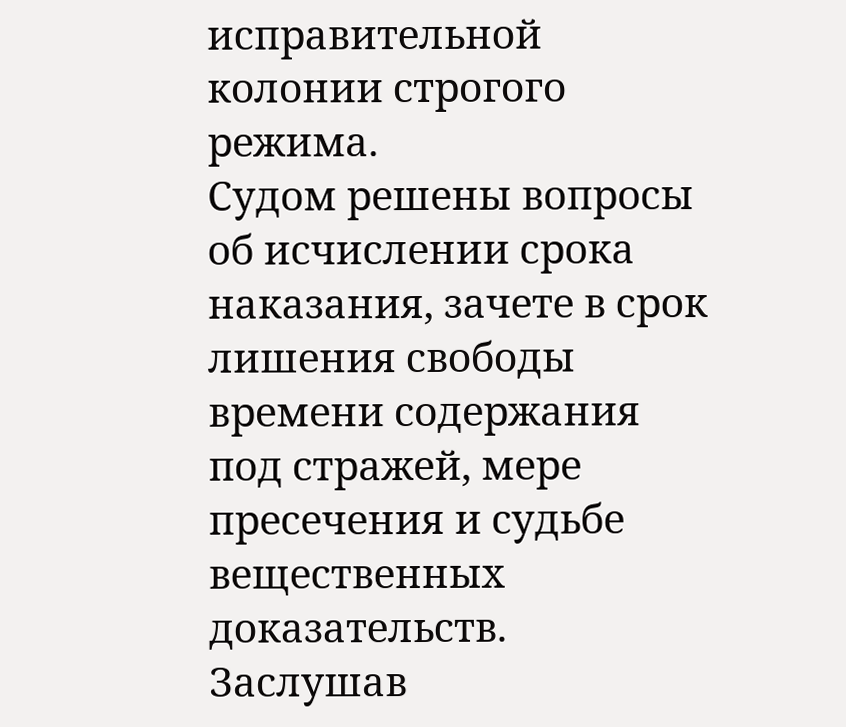исправительной колонии строгого режима.
Судом решены вопросы об исчислении срока наказания, зачете в срок лишения свободы времени содержания под стражей, мере пресечения и судьбе вещественных доказательств.
Заслушав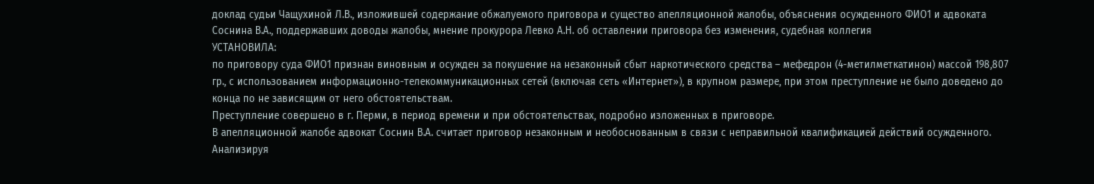доклад судьи Чащухиной Л.В., изложившей содержание обжалуемого приговора и существо апелляционной жалобы, объяснения осужденного ФИО1 и адвоката Соснина В.А., поддержавших доводы жалобы, мнение прокурора Левко А.Н. об оставлении приговора без изменения, судебная коллегия
УСТАНОВИЛА:
по приговору суда ФИО1 признан виновным и осужден за покушение на незаконный сбыт наркотического средства – мефедрон (4-метилметкатинон) массой 198,807 гр., с использованием информационно-телекоммуникационных сетей (включая сеть «Интернет»), в крупном размере, при этом преступление не было доведено до конца по не зависящим от него обстоятельствам.
Преступление совершено в г. Перми, в период времени и при обстоятельствах, подробно изложенных в приговоре.
В апелляционной жалобе адвокат Соснин В.А. считает приговор незаконным и необоснованным в связи с неправильной квалификацией действий осужденного. Анализируя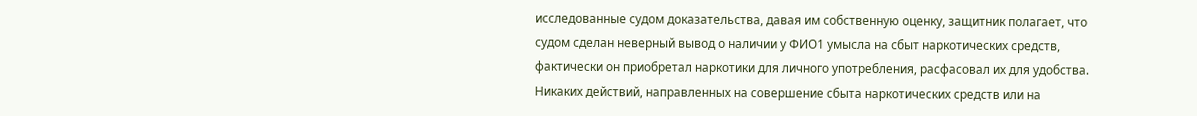исследованные судом доказательства, давая им собственную оценку, защитник полагает, что судом сделан неверный вывод о наличии у ФИО1 умысла на сбыт наркотических средств, фактически он приобретал наркотики для личного употребления, расфасовал их для удобства. Никаких действий, направленных на совершение сбыта наркотических средств или на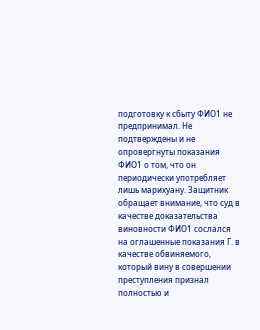подготовку к сбыту ФИО1 не предпринимал. Не подтверждены и не опровергнуты показания ФИО1 о том, что он периодически употребляет лишь марихуану. Защитник обращает внимание, что суд в качестве доказательства виновности ФИО1 сослался на оглашенные показания Г. в качестве обвиняемого, который вину в совершении преступления признал полностью и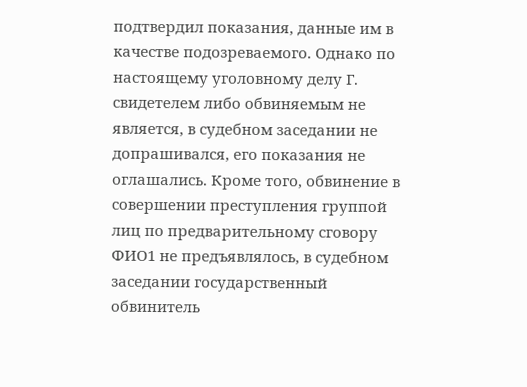подтвердил показания, данные им в качестве подозреваемого. Однако по настоящему уголовному делу Г. свидетелем либо обвиняемым не является, в судебном заседании не допрашивался, его показания не оглашались. Кроме того, обвинение в совершении преступления группой лиц по предварительному сговору ФИО1 не предъявлялось, в судебном заседании государственный обвинитель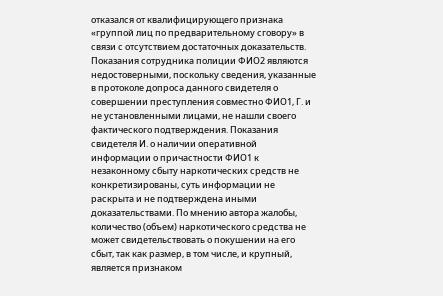отказался от квалифицирующего признака «группой лиц по предварительному сговору» в связи с отсутствием достаточных доказательств. Показания сотрудника полиции ФИО2 являются недостоверными, поскольку сведения, указанные в протоколе допроса данного свидетеля о совершении преступления совместно ФИО1, Г. и не установленными лицами, не нашли своего фактического подтверждения. Показания свидетеля И. о наличии оперативной информации о причастности ФИО1 к незаконному сбыту наркотических средств не конкретизированы, суть информации не раскрыта и не подтверждена иными доказательствами. По мнению автора жалобы, количество (объем) наркотического средства не может свидетельствовать о покушении на его сбыт, так как размер, в том числе, и крупный, является признаком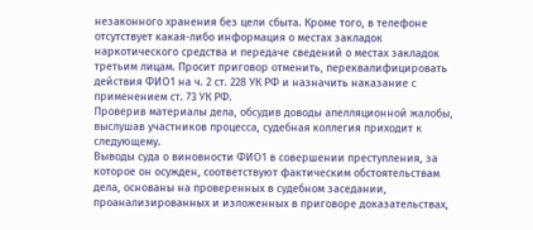незаконного хранения без цели сбыта. Кроме того, в телефоне отсутствует какая-либо информация о местах закладок наркотического средства и передаче сведений о местах закладок третьим лицам. Просит приговор отменить, переквалифицировать действия ФИО1 на ч. 2 ст. 228 УК РФ и назначить наказание с применением ст. 73 УК РФ.
Проверив материалы дела, обсудив доводы апелляционной жалобы, выслушав участников процесса, судебная коллегия приходит к следующему.
Выводы суда о виновности ФИО1 в совершении преступления, за которое он осужден, соответствуют фактическим обстоятельствам дела, основаны на проверенных в судебном заседании, проанализированных и изложенных в приговоре доказательствах,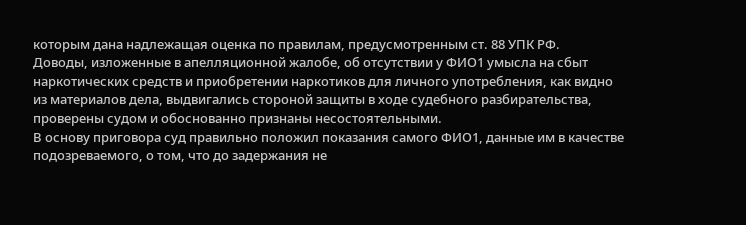которым дана надлежащая оценка по правилам, предусмотренным ст. 88 УПК РФ.
Доводы, изложенные в апелляционной жалобе, об отсутствии у ФИО1 умысла на сбыт наркотических средств и приобретении наркотиков для личного употребления, как видно из материалов дела, выдвигались стороной защиты в ходе судебного разбирательства, проверены судом и обоснованно признаны несостоятельными.
В основу приговора суд правильно положил показания самого ФИО1, данные им в качестве подозреваемого, о том, что до задержания не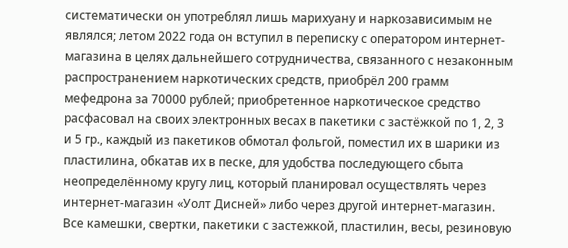систематически он употреблял лишь марихуану и наркозависимым не являлся; летом 2022 года он вступил в переписку с оператором интернет-магазина в целях дальнейшего сотрудничества, связанного с незаконным распространением наркотических средств, приобрёл 200 грамм мефедрона за 70000 рублей; приобретенное наркотическое средство расфасовал на своих электронных весах в пакетики с застёжкой по 1, 2, 3 и 5 гр., каждый из пакетиков обмотал фольгой, поместил их в шарики из пластилина, обкатав их в песке, для удобства последующего сбыта неопределённому кругу лиц, который планировал осуществлять через интернет-магазин «Уолт Дисней» либо через другой интернет-магазин. Все камешки, свертки, пакетики с застежкой, пластилин, весы, резиновую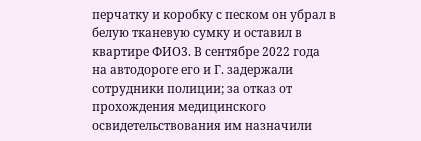перчатку и коробку с песком он убрал в белую тканевую сумку и оставил в квартире ФИО3. В сентябре 2022 года на автодороге его и Г. задержали сотрудники полиции; за отказ от прохождения медицинского освидетельствования им назначили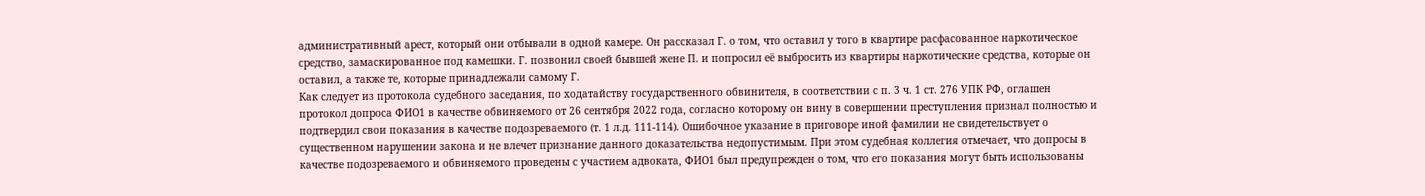административный арест, который они отбывали в одной камере. Он рассказал Г. о том, что оставил у того в квартире расфасованное наркотическое средство, замаскированное под камешки. Г. позвонил своей бывшей жене П. и попросил её выбросить из квартиры наркотические средства, которые он оставил, а также те, которые принадлежали самому Г.
Как следует из протокола судебного заседания, по ходатайству государственного обвинителя, в соответствии с п. 3 ч. 1 ст. 276 УПК РФ, оглашен протокол допроса ФИО1 в качестве обвиняемого от 26 сентября 2022 года, согласно которому он вину в совершении преступления признал полностью и подтвердил свои показания в качестве подозреваемого (т. 1 л.д. 111-114). Ошибочное указание в приговоре иной фамилии не свидетельствует о существенном нарушении закона и не влечет признание данного доказательства недопустимым. При этом судебная коллегия отмечает, что допросы в качестве подозреваемого и обвиняемого проведены с участием адвоката, ФИО1 был предупрежден о том, что его показания могут быть использованы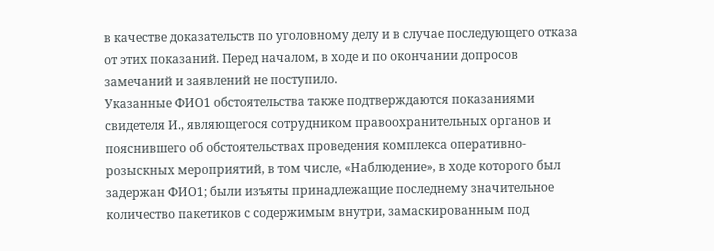в качестве доказательств по уголовному делу и в случае последующего отказа от этих показаний. Перед началом, в ходе и по окончании допросов замечаний и заявлений не поступило.
Указанные ФИО1 обстоятельства также подтверждаются показаниями свидетеля И., являющегося сотрудником правоохранительных органов и пояснившего об обстоятельствах проведения комплекса оперативно-розыскных мероприятий, в том числе, «Наблюдение», в ходе которого был задержан ФИО1; были изъяты принадлежащие последнему значительное количество пакетиков с содержимым внутри, замаскированным под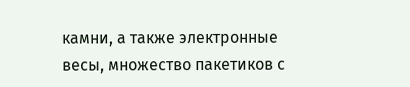камни, а также электронные весы, множество пакетиков с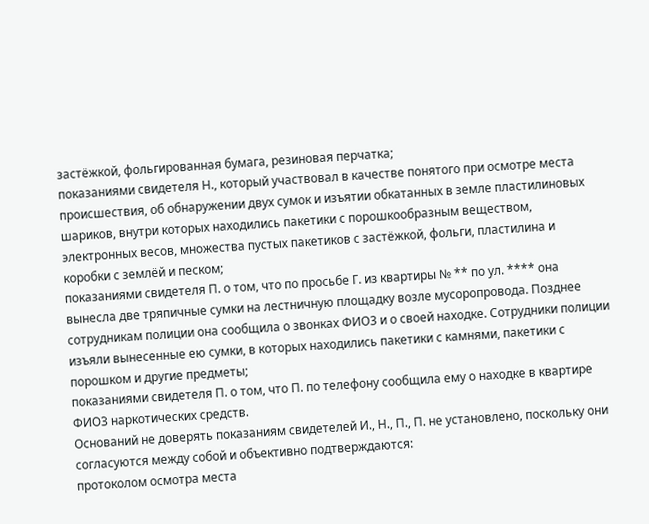застёжкой, фольгированная бумага, резиновая перчатка;
показаниями свидетеля Н., который участвовал в качестве понятого при осмотре места происшествия, об обнаружении двух сумок и изъятии обкатанных в земле пластилиновых шариков, внутри которых находились пакетики с порошкообразным веществом, электронных весов, множества пустых пакетиков с застёжкой, фольги, пластилина и коробки с землёй и песком;
показаниями свидетеля П. о том, что по просьбе Г. из квартиры № ** по ул. **** она вынесла две тряпичные сумки на лестничную площадку возле мусоропровода. Позднее сотрудникам полиции она сообщила о звонках ФИО3 и о своей находке. Сотрудники полиции изъяли вынесенные ею сумки, в которых находились пакетики с камнями, пакетики с порошком и другие предметы;
показаниями свидетеля П. о том, что П. по телефону сообщила ему о находке в квартире ФИО3 наркотических средств.
Оснований не доверять показаниям свидетелей И., Н., П., П. не установлено, поскольку они согласуются между собой и объективно подтверждаются:
протоколом осмотра места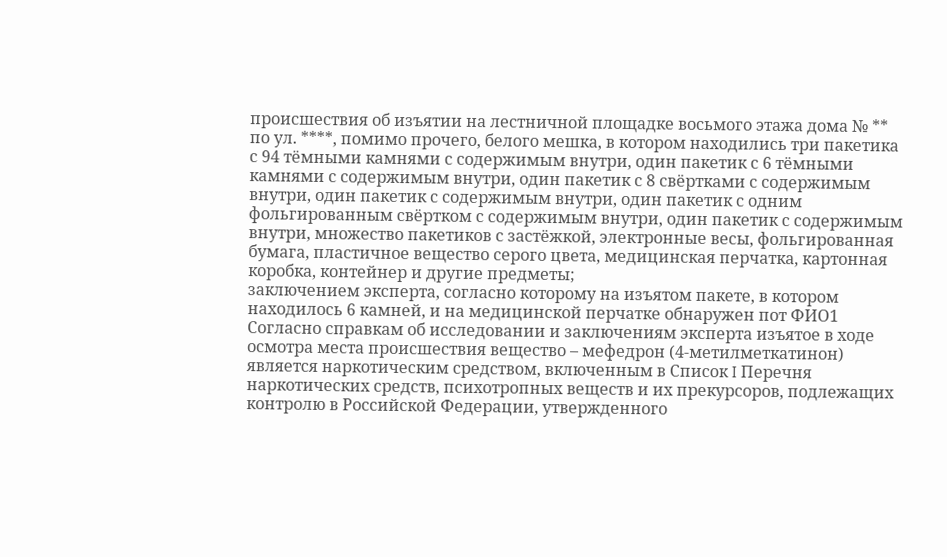происшествия об изъятии на лестничной площадке восьмого этажа дома № ** по ул. ****, помимо прочего, белого мешка, в котором находились три пакетика с 94 тёмными камнями с содержимым внутри, один пакетик с 6 тёмными камнями с содержимым внутри, один пакетик с 8 свёртками с содержимым внутри, один пакетик с содержимым внутри, один пакетик с одним фольгированным свёртком с содержимым внутри, один пакетик с содержимым внутри, множество пакетиков с застёжкой, электронные весы, фольгированная бумага, пластичное вещество серого цвета, медицинская перчатка, картонная коробка, контейнер и другие предметы;
заключением эксперта, согласно которому на изъятом пакете, в котором находилось 6 камней, и на медицинской перчатке обнаружен пот ФИО1
Согласно справкам об исследовании и заключениям эксперта изъятое в ходе осмотра места происшествия вещество – мефедрон (4-метилметкатинон) является наркотическим средством, включенным в Список I Перечня наркотических средств, психотропных веществ и их прекурсоров, подлежащих контролю в Российской Федерации, утвержденного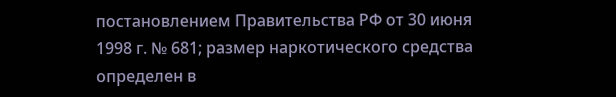постановлением Правительства РФ от 30 июня 1998 г. № 681; размер наркотического средства определен в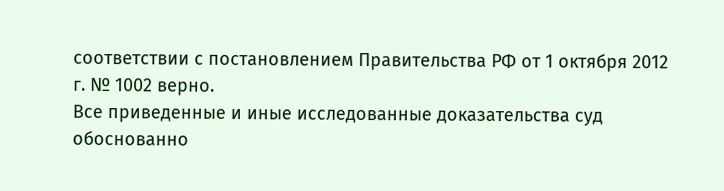соответствии с постановлением Правительства РФ от 1 октября 2012 г. № 1002 верно.
Все приведенные и иные исследованные доказательства суд обоснованно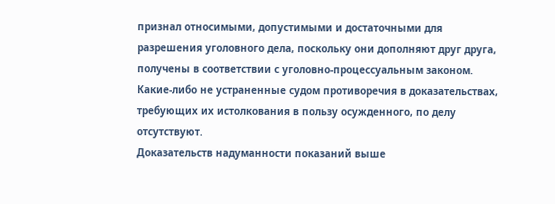признал относимыми, допустимыми и достаточными для разрешения уголовного дела, поскольку они дополняют друг друга, получены в соответствии с уголовно-процессуальным законом. Какие-либо не устраненные судом противоречия в доказательствах, требующих их истолкования в пользу осужденного, по делу отсутствуют.
Доказательств надуманности показаний выше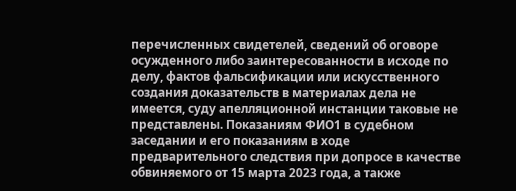перечисленных свидетелей, сведений об оговоре осужденного либо заинтересованности в исходе по делу, фактов фальсификации или искусственного создания доказательств в материалах дела не имеется, суду апелляционной инстанции таковые не представлены. Показаниям ФИО1 в судебном заседании и его показаниям в ходе предварительного следствия при допросе в качестве обвиняемого от 15 марта 2023 года, а также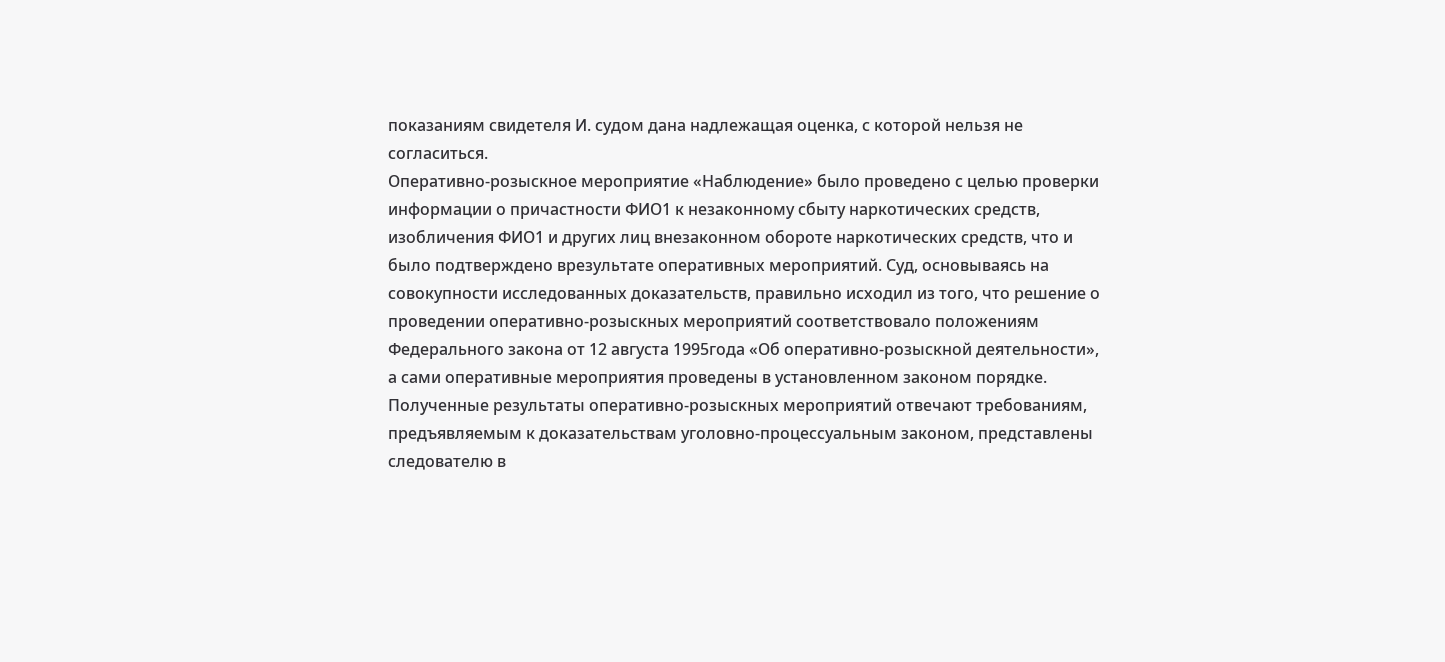показаниям свидетеля И. судом дана надлежащая оценка, с которой нельзя не согласиться.
Оперативно-розыскное мероприятие «Наблюдение» было проведено с целью проверки информации о причастности ФИО1 к незаконному сбыту наркотических средств, изобличения ФИО1 и других лиц внезаконном обороте наркотических средств, что и было подтверждено врезультате оперативных мероприятий. Суд, основываясь на совокупности исследованных доказательств, правильно исходил из того, что решение о проведении оперативно-розыскных мероприятий соответствовало положениям Федерального закона от 12 августа 1995года «Об оперативно-розыскной деятельности», а сами оперативные мероприятия проведены в установленном законом порядке. Полученные результаты оперативно-розыскных мероприятий отвечают требованиям, предъявляемым к доказательствам уголовно-процессуальным законом, представлены следователю в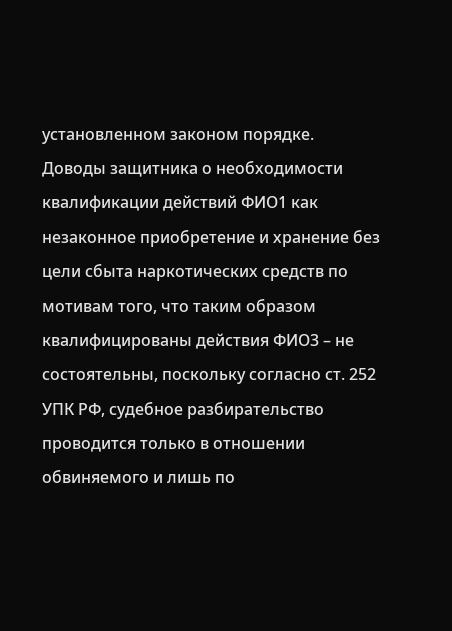установленном законом порядке.
Доводы защитника о необходимости квалификации действий ФИО1 как незаконное приобретение и хранение без цели сбыта наркотических средств по мотивам того, что таким образом квалифицированы действия ФИО3 – не состоятельны, поскольку согласно ст. 252 УПК РФ, судебное разбирательство проводится только в отношении обвиняемого и лишь по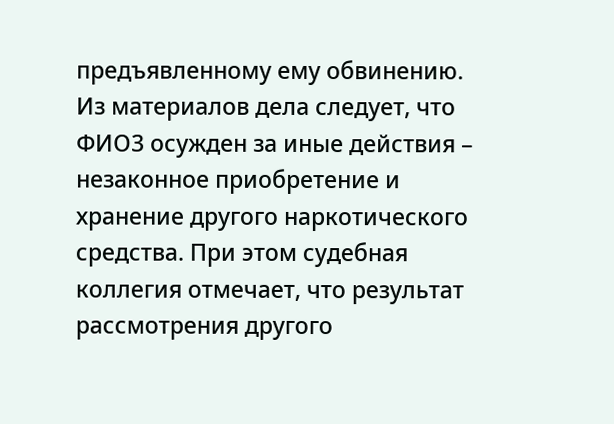предъявленному ему обвинению.
Из материалов дела следует, что ФИО3 осужден за иные действия – незаконное приобретение и хранение другого наркотического средства. При этом судебная коллегия отмечает, что результат рассмотрения другого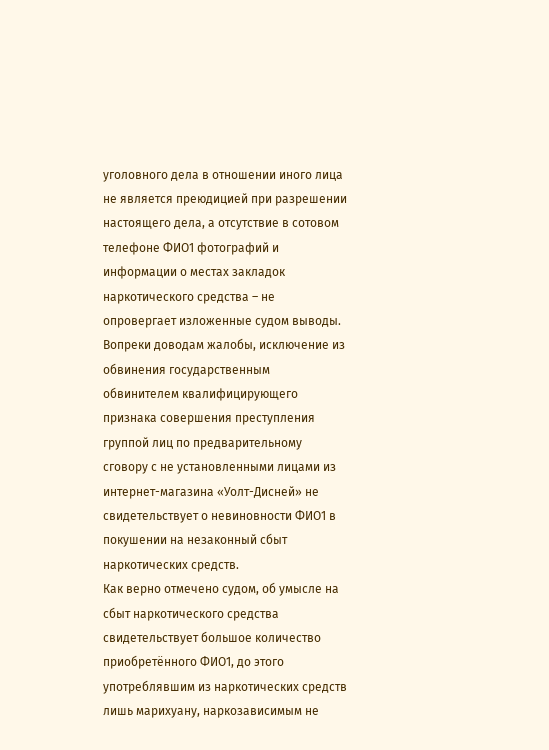уголовного дела в отношении иного лица не является преюдицией при разрешении настоящего дела, а отсутствие в сотовом телефоне ФИО1 фотографий и информации о местах закладок наркотического средства – не опровергает изложенные судом выводы.
Вопреки доводам жалобы, исключение из обвинения государственным обвинителем квалифицирующего признака совершения преступления группой лиц по предварительному сговору с не установленными лицами из интернет-магазина «Уолт-Дисней» не свидетельствует о невиновности ФИО1 в покушении на незаконный сбыт наркотических средств.
Как верно отмечено судом, об умысле на сбыт наркотического средства свидетельствует большое количество приобретённого ФИО1, до этого употреблявшим из наркотических средств лишь марихуану, наркозависимым не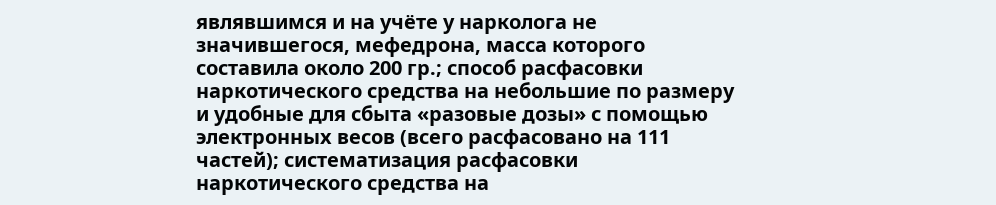являвшимся и на учёте у нарколога не значившегося, мефедрона, масса которого составила около 200 гр.; способ расфасовки наркотического средства на небольшие по размеру и удобные для сбыта «разовые дозы» с помощью электронных весов (всего расфасовано на 111 частей); систематизация расфасовки наркотического средства на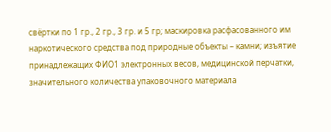свёртки по 1 гр., 2 гр., 3 гр. и 5 гр; маскировка расфасованного им наркотического средства под природные объекты – камни; изъятие принадлежащих ФИО1 электронных весов, медицинской перчатки, значительного количества упаковочного материала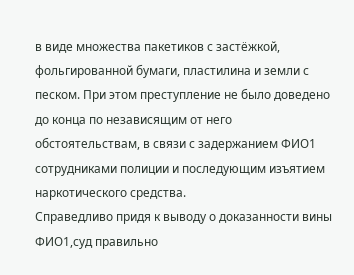в виде множества пакетиков с застёжкой, фольгированной бумаги, пластилина и земли с песком. При этом преступление не было доведено до конца по независящим от него обстоятельствам, в связи с задержанием ФИО1 сотрудниками полиции и последующим изъятием наркотического средства.
Справедливо придя к выводу о доказанности вины ФИО1,суд правильно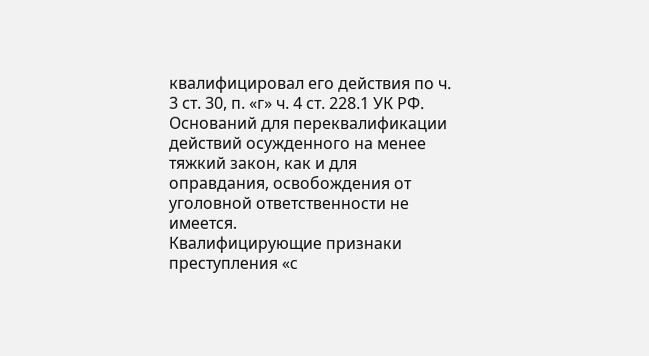квалифицировал его действия по ч. 3 ст. 30, п. «г» ч. 4 ст. 228.1 УК РФ. Оснований для переквалификации действий осужденного на менее тяжкий закон, как и для оправдания, освобождения от уголовной ответственности не имеется.
Квалифицирующие признаки преступления «с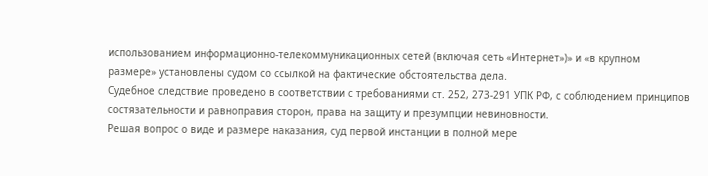использованием информационно-телекоммуникационных сетей (включая сеть «Интернет»)» и «в крупном размере» установлены судом со ссылкой на фактические обстоятельства дела.
Судебное следствие проведено в соответствии с требованиями ст. 252, 273-291 УПК РФ, с соблюдением принципов состязательности и равноправия сторон, права на защиту и презумпции невиновности.
Решая вопрос о виде и размере наказания, суд первой инстанции в полной мере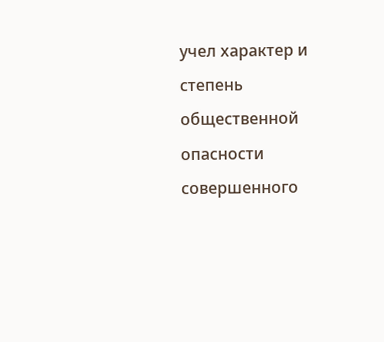учел характер и степень общественной опасности совершенного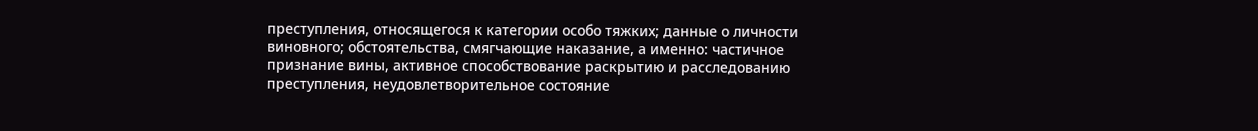преступления, относящегося к категории особо тяжких; данные о личности виновного; обстоятельства, смягчающие наказание, а именно: частичное признание вины, активное способствование раскрытию и расследованию преступления, неудовлетворительное состояние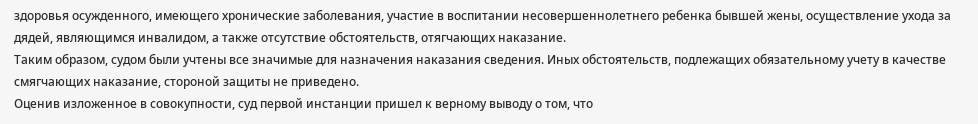здоровья осужденного, имеющего хронические заболевания, участие в воспитании несовершеннолетнего ребенка бывшей жены, осуществление ухода за дядей, являющимся инвалидом, а также отсутствие обстоятельств, отягчающих наказание.
Таким образом, судом были учтены все значимые для назначения наказания сведения. Иных обстоятельств, подлежащих обязательному учету в качестве смягчающих наказание, стороной защиты не приведено.
Оценив изложенное в совокупности, суд первой инстанции пришел к верному выводу о том, что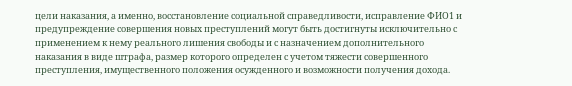цели наказания, а именно, восстановление социальной справедливости, исправление ФИО1 и предупреждение совершения новых преступлений могут быть достигнуты исключительно с применением к нему реального лишения свободы и с назначением дополнительного наказания в виде штрафа, размер которого определен с учетом тяжести совершенного преступления, имущественного положения осужденного и возможности получения дохода.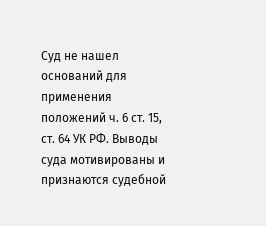Суд не нашел оснований для применения положений ч. 6 ст. 15, ст. 64 УК РФ. Выводы суда мотивированы и признаются судебной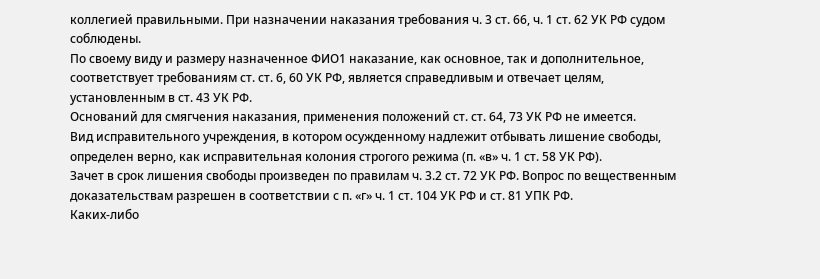коллегией правильными. При назначении наказания требования ч. 3 ст. 66, ч. 1 ст. 62 УК РФ судом соблюдены.
По своему виду и размеру назначенное ФИО1 наказание, как основное, так и дополнительное, соответствует требованиям ст. ст. 6, 60 УК РФ, является справедливым и отвечает целям, установленным в ст. 43 УК РФ.
Оснований для смягчения наказания, применения положений ст. ст. 64, 73 УК РФ не имеется.
Вид исправительного учреждения, в котором осужденному надлежит отбывать лишение свободы, определен верно, как исправительная колония строгого режима (п. «в» ч. 1 ст. 58 УК РФ).
Зачет в срок лишения свободы произведен по правилам ч. 3.2 ст. 72 УК РФ. Вопрос по вещественным доказательствам разрешен в соответствии с п. «г» ч. 1 ст. 104 УК РФ и ст. 81 УПК РФ.
Каких-либо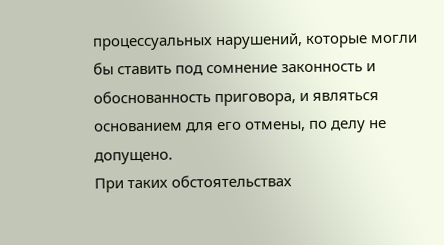процессуальных нарушений, которые могли бы ставить под сомнение законность и обоснованность приговора, и являться основанием для его отмены, по делу не допущено.
При таких обстоятельствах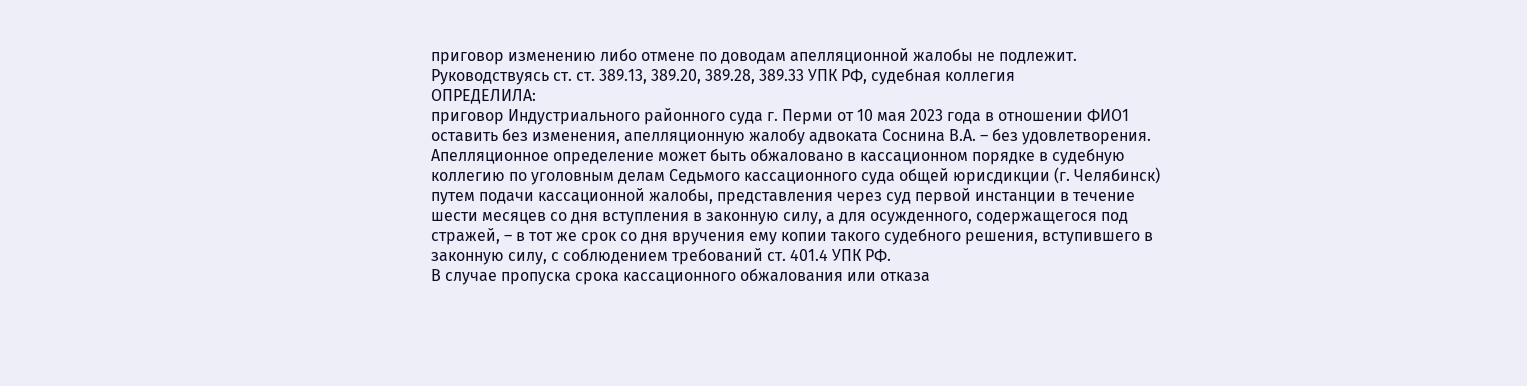приговор изменению либо отмене по доводам апелляционной жалобы не подлежит.
Руководствуясь ст. ст. 389.13, 389.20, 389.28, 389.33 УПК РФ, судебная коллегия
ОПРЕДЕЛИЛА:
приговор Индустриального районного суда г. Перми от 10 мая 2023 года в отношении ФИО1 оставить без изменения, апелляционную жалобу адвоката Соснина В.А. – без удовлетворения.
Апелляционное определение может быть обжаловано в кассационном порядке в судебную коллегию по уголовным делам Седьмого кассационного суда общей юрисдикции (г. Челябинск) путем подачи кассационной жалобы, представления через суд первой инстанции в течение шести месяцев со дня вступления в законную силу, а для осужденного, содержащегося под стражей, – в тот же срок со дня вручения ему копии такого судебного решения, вступившего в законную силу, с соблюдением требований ст. 401.4 УПК РФ.
В случае пропуска срока кассационного обжалования или отказа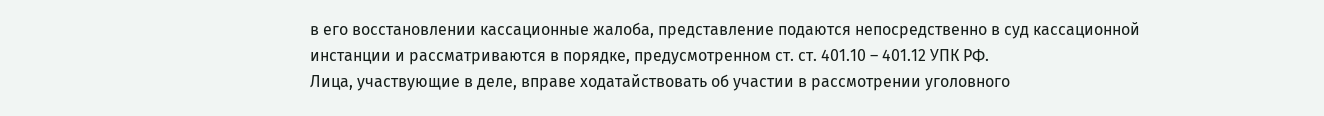в его восстановлении кассационные жалоба, представление подаются непосредственно в суд кассационной инстанции и рассматриваются в порядке, предусмотренном ст. ст. 401.10 – 401.12 УПК РФ.
Лица, участвующие в деле, вправе ходатайствовать об участии в рассмотрении уголовного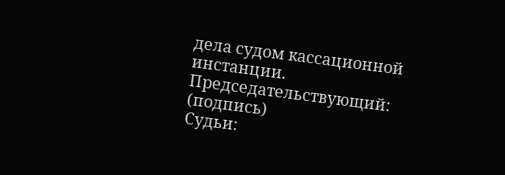дела судом кассационной инстанции.
Председательствующий: (подпись)
Судьи: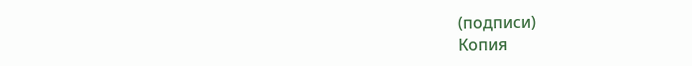(подписи)
Копия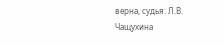верна, судья: Л.В. Чащухина